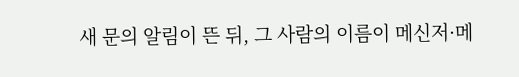새 문의 알림이 뜬 뒤, 그 사람의 이름이 메신저·메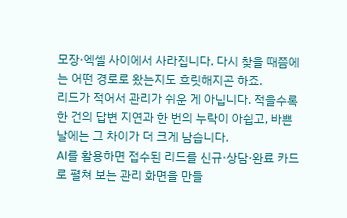모장·엑셀 사이에서 사라집니다. 다시 찾을 때쯤에는 어떤 경로로 왔는지도 흐릿해지곤 하죠.
리드가 적어서 관리가 쉬운 게 아닙니다. 적을수록 한 건의 답변 지연과 한 번의 누락이 아쉽고, 바쁜 날에는 그 차이가 더 크게 남습니다.
AI를 활용하면 접수된 리드를 신규·상담·완료 카드로 펼쳐 보는 관리 화면을 만들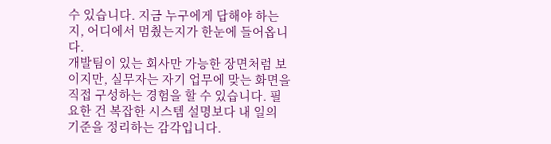수 있습니다. 지금 누구에게 답해야 하는지, 어디에서 멈췄는지가 한눈에 들어옵니다.
개발팀이 있는 회사만 가능한 장면처럼 보이지만, 실무자는 자기 업무에 맞는 화면을 직접 구성하는 경험을 할 수 있습니다. 필요한 건 복잡한 시스템 설명보다 내 일의 기준을 정리하는 감각입니다.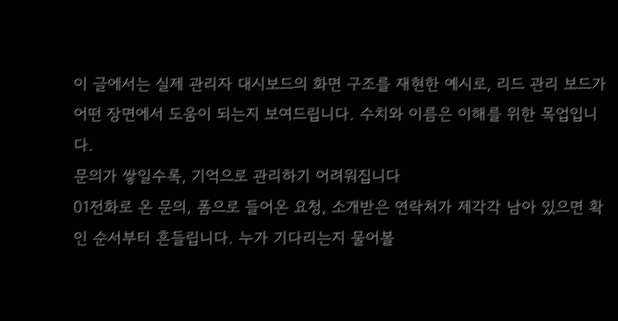이 글에서는 실제 관리자 대시보드의 화면 구조를 재현한 예시로, 리드 관리 보드가 어떤 장면에서 도움이 되는지 보여드립니다. 수치와 이름은 이해를 위한 목업입니다.
문의가 쌓일수록, 기억으로 관리하기 어려워집니다
01전화로 온 문의, 폼으로 들어온 요청, 소개받은 연락처가 제각각 남아 있으면 확인 순서부터 흔들립니다. 누가 기다리는지 물어볼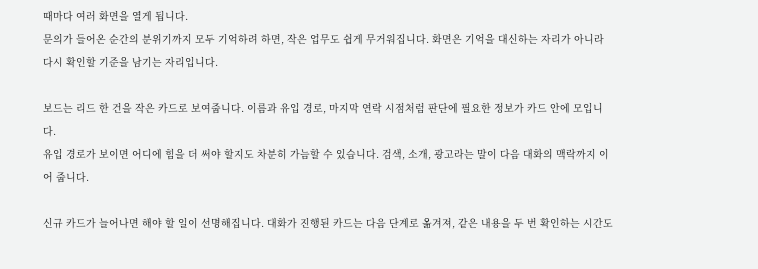때마다 여러 화면을 열게 됩니다.
문의가 들어온 순간의 분위기까지 모두 기억하려 하면, 작은 업무도 쉽게 무거워집니다. 화면은 기억을 대신하는 자리가 아니라 다시 확인할 기준을 남기는 자리입니다.

보드는 리드 한 건을 작은 카드로 보여줍니다. 이름과 유입 경로, 마지막 연락 시점처럼 판단에 필요한 정보가 카드 안에 모입니다.
유입 경로가 보이면 어디에 힘을 더 써야 할지도 차분히 가늠할 수 있습니다. 검색, 소개, 광고라는 말이 다음 대화의 맥락까지 이어 줍니다.

신규 카드가 늘어나면 해야 할 일이 선명해집니다. 대화가 진행된 카드는 다음 단계로 옮겨져, 같은 내용을 두 번 확인하는 시간도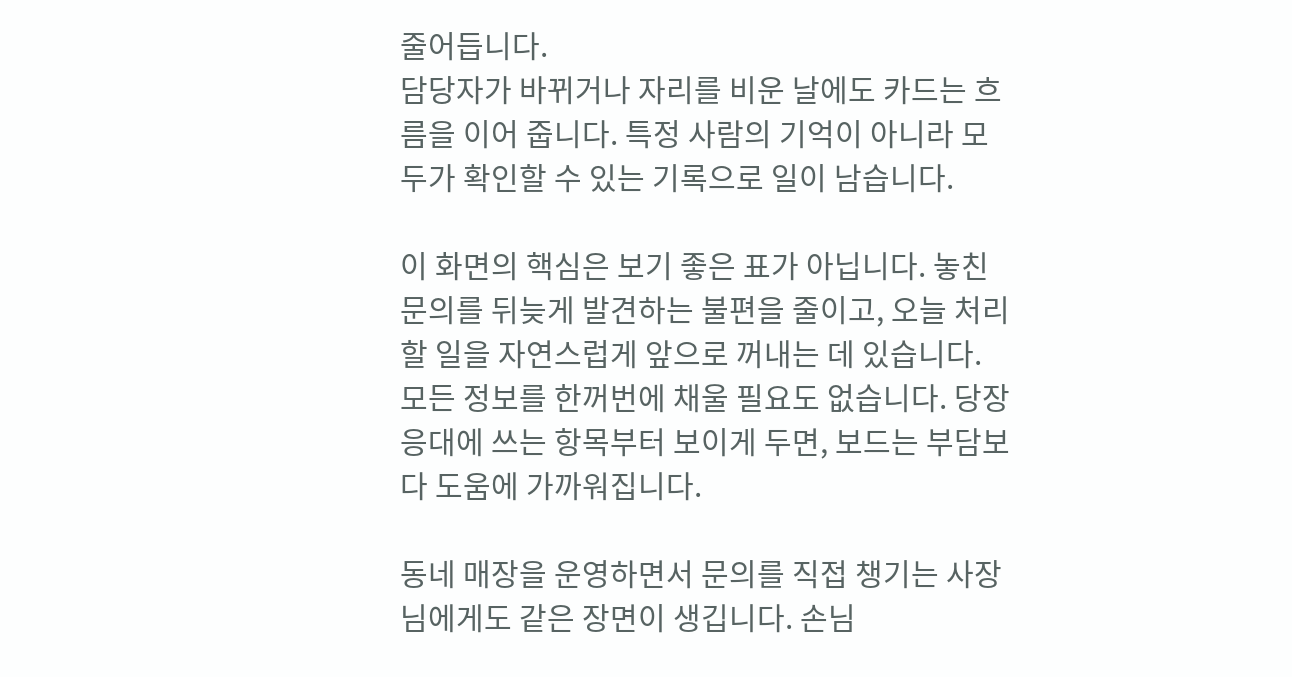줄어듭니다.
담당자가 바뀌거나 자리를 비운 날에도 카드는 흐름을 이어 줍니다. 특정 사람의 기억이 아니라 모두가 확인할 수 있는 기록으로 일이 남습니다.

이 화면의 핵심은 보기 좋은 표가 아닙니다. 놓친 문의를 뒤늦게 발견하는 불편을 줄이고, 오늘 처리할 일을 자연스럽게 앞으로 꺼내는 데 있습니다.
모든 정보를 한꺼번에 채울 필요도 없습니다. 당장 응대에 쓰는 항목부터 보이게 두면, 보드는 부담보다 도움에 가까워집니다.

동네 매장을 운영하면서 문의를 직접 챙기는 사장님에게도 같은 장면이 생깁니다. 손님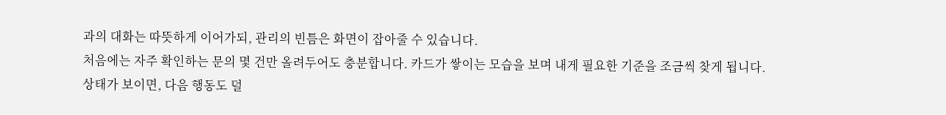과의 대화는 따뜻하게 이어가되, 관리의 빈틈은 화면이 잡아줄 수 있습니다.
처음에는 자주 확인하는 문의 몇 건만 올려두어도 충분합니다. 카드가 쌓이는 모습을 보며 내게 필요한 기준을 조금씩 찾게 됩니다.
상태가 보이면, 다음 행동도 덜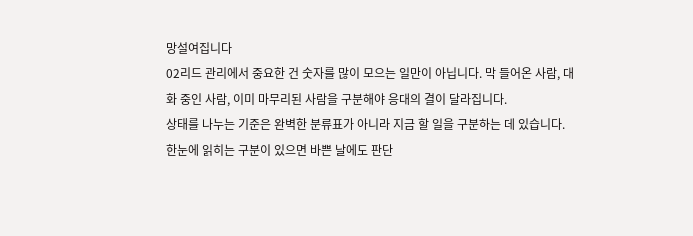망설여집니다
02리드 관리에서 중요한 건 숫자를 많이 모으는 일만이 아닙니다. 막 들어온 사람, 대화 중인 사람, 이미 마무리된 사람을 구분해야 응대의 결이 달라집니다.
상태를 나누는 기준은 완벽한 분류표가 아니라 지금 할 일을 구분하는 데 있습니다. 한눈에 읽히는 구분이 있으면 바쁜 날에도 판단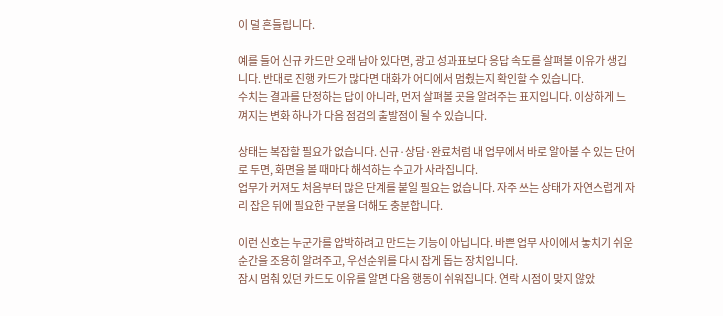이 덜 흔들립니다.

예를 들어 신규 카드만 오래 남아 있다면, 광고 성과표보다 응답 속도를 살펴볼 이유가 생깁니다. 반대로 진행 카드가 많다면 대화가 어디에서 멈췄는지 확인할 수 있습니다.
수치는 결과를 단정하는 답이 아니라, 먼저 살펴볼 곳을 알려주는 표지입니다. 이상하게 느껴지는 변화 하나가 다음 점검의 출발점이 될 수 있습니다.

상태는 복잡할 필요가 없습니다. 신규·상담·완료처럼 내 업무에서 바로 알아볼 수 있는 단어로 두면, 화면을 볼 때마다 해석하는 수고가 사라집니다.
업무가 커져도 처음부터 많은 단계를 붙일 필요는 없습니다. 자주 쓰는 상태가 자연스럽게 자리 잡은 뒤에 필요한 구분을 더해도 충분합니다.

이런 신호는 누군가를 압박하려고 만드는 기능이 아닙니다. 바쁜 업무 사이에서 놓치기 쉬운 순간을 조용히 알려주고, 우선순위를 다시 잡게 돕는 장치입니다.
잠시 멈춰 있던 카드도 이유를 알면 다음 행동이 쉬워집니다. 연락 시점이 맞지 않았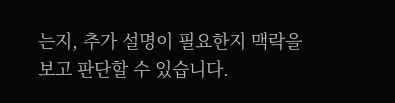는지, 추가 설명이 필요한지 맥락을 보고 판단할 수 있습니다.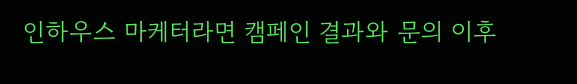인하우스 마케터라면 캠페인 결과와 문의 이후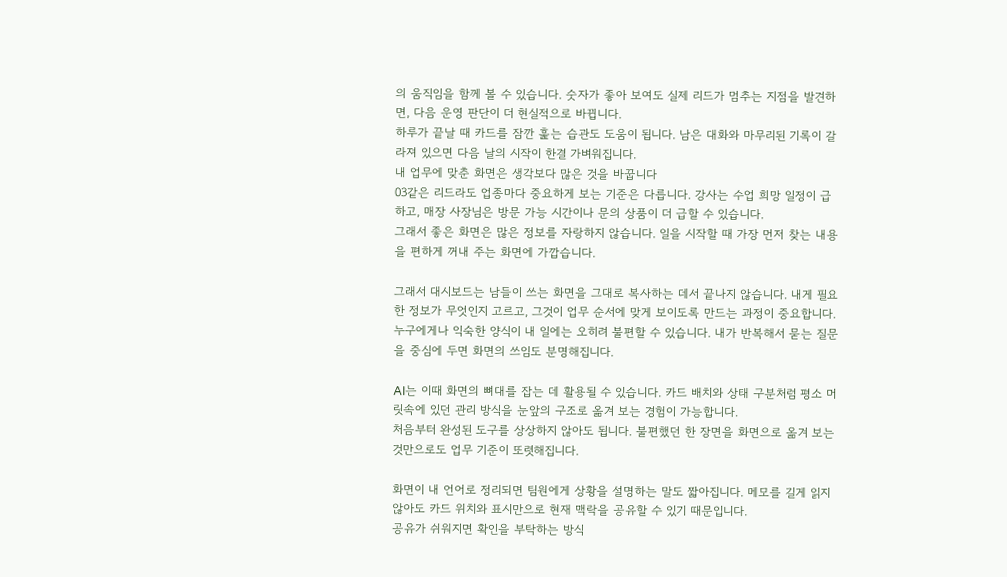의 움직임을 함께 볼 수 있습니다. 숫자가 좋아 보여도 실제 리드가 멈추는 지점을 발견하면, 다음 운영 판단이 더 현실적으로 바뀝니다.
하루가 끝날 때 카드를 잠깐 훑는 습관도 도움이 됩니다. 남은 대화와 마무리된 기록이 갈라져 있으면 다음 날의 시작이 한결 가벼워집니다.
내 업무에 맞춘 화면은 생각보다 많은 것을 바꿉니다
03같은 리드라도 업종마다 중요하게 보는 기준은 다릅니다. 강사는 수업 희망 일정이 급하고, 매장 사장님은 방문 가능 시간이나 문의 상품이 더 급할 수 있습니다.
그래서 좋은 화면은 많은 정보를 자랑하지 않습니다. 일을 시작할 때 가장 먼저 찾는 내용을 편하게 꺼내 주는 화면에 가깝습니다.

그래서 대시보드는 남들이 쓰는 화면을 그대로 복사하는 데서 끝나지 않습니다. 내게 필요한 정보가 무엇인지 고르고, 그것이 업무 순서에 맞게 보이도록 만드는 과정이 중요합니다.
누구에게나 익숙한 양식이 내 일에는 오히려 불편할 수 있습니다. 내가 반복해서 묻는 질문을 중심에 두면 화면의 쓰임도 분명해집니다.

AI는 이때 화면의 뼈대를 잡는 데 활용될 수 있습니다. 카드 배치와 상태 구분처럼 평소 머릿속에 있던 관리 방식을 눈앞의 구조로 옮겨 보는 경험이 가능합니다.
처음부터 완성된 도구를 상상하지 않아도 됩니다. 불편했던 한 장면을 화면으로 옮겨 보는 것만으로도 업무 기준이 또렷해집니다.

화면이 내 언어로 정리되면 팀원에게 상황을 설명하는 말도 짧아집니다. 메모를 길게 읽지 않아도 카드 위치와 표시만으로 현재 맥락을 공유할 수 있기 때문입니다.
공유가 쉬워지면 확인을 부탁하는 방식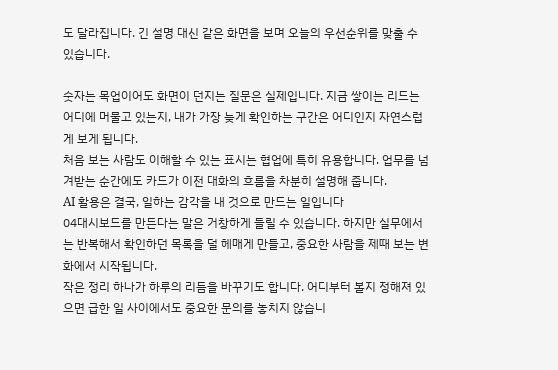도 달라집니다. 긴 설명 대신 같은 화면을 보며 오늘의 우선순위를 맞출 수 있습니다.

숫자는 목업이어도 화면이 던지는 질문은 실제입니다. 지금 쌓이는 리드는 어디에 머물고 있는지, 내가 가장 늦게 확인하는 구간은 어디인지 자연스럽게 보게 됩니다.
처음 보는 사람도 이해할 수 있는 표시는 협업에 특히 유용합니다. 업무를 넘겨받는 순간에도 카드가 이전 대화의 흐름을 차분히 설명해 줍니다.
AI 활용은 결국, 일하는 감각을 내 것으로 만드는 일입니다
04대시보드를 만든다는 말은 거창하게 들릴 수 있습니다. 하지만 실무에서는 반복해서 확인하던 목록을 덜 헤매게 만들고, 중요한 사람을 제때 보는 변화에서 시작됩니다.
작은 정리 하나가 하루의 리듬을 바꾸기도 합니다. 어디부터 볼지 정해져 있으면 급한 일 사이에서도 중요한 문의를 놓치지 않습니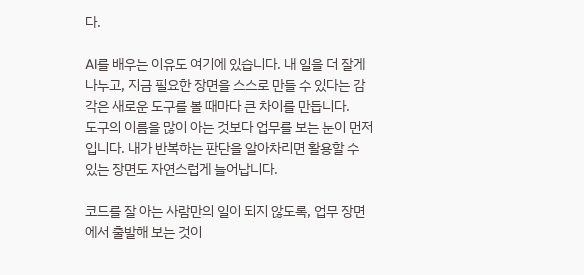다.

AI를 배우는 이유도 여기에 있습니다. 내 일을 더 잘게 나누고, 지금 필요한 장면을 스스로 만들 수 있다는 감각은 새로운 도구를 볼 때마다 큰 차이를 만듭니다.
도구의 이름을 많이 아는 것보다 업무를 보는 눈이 먼저입니다. 내가 반복하는 판단을 알아차리면 활용할 수 있는 장면도 자연스럽게 늘어납니다.

코드를 잘 아는 사람만의 일이 되지 않도록, 업무 장면에서 출발해 보는 것이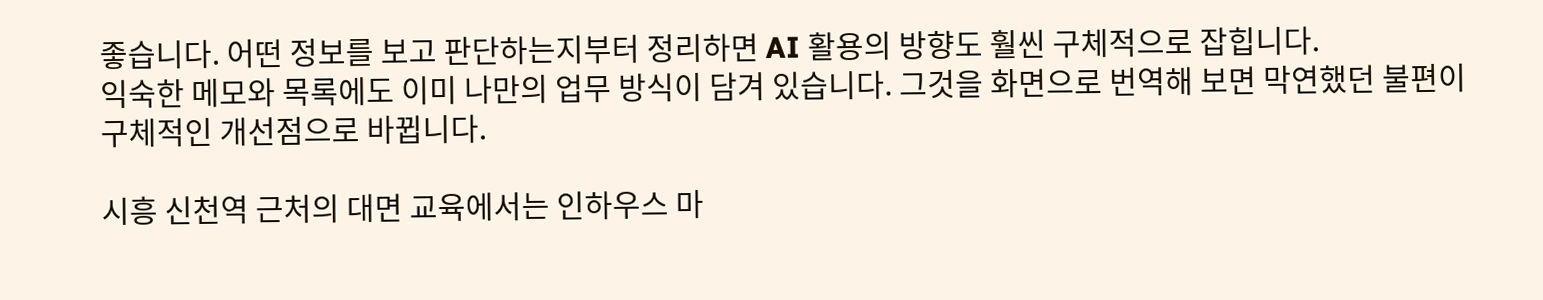좋습니다. 어떤 정보를 보고 판단하는지부터 정리하면 AI 활용의 방향도 훨씬 구체적으로 잡힙니다.
익숙한 메모와 목록에도 이미 나만의 업무 방식이 담겨 있습니다. 그것을 화면으로 번역해 보면 막연했던 불편이 구체적인 개선점으로 바뀝니다.

시흥 신천역 근처의 대면 교육에서는 인하우스 마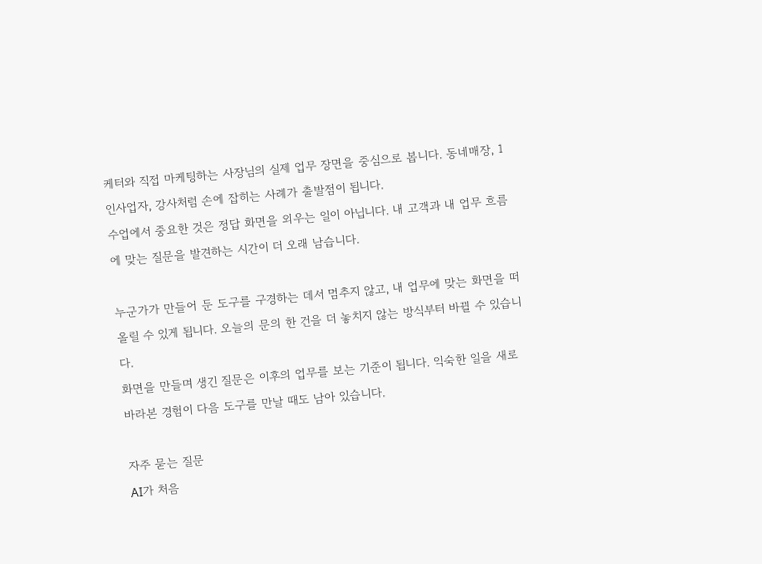케터와 직접 마케팅하는 사장님의 실제 업무 장면을 중심으로 봅니다. 동네매장, 1인사업자, 강사처럼 손에 잡히는 사례가 출발점이 됩니다.
수업에서 중요한 것은 정답 화면을 외우는 일이 아닙니다. 내 고객과 내 업무 흐름에 맞는 질문을 발견하는 시간이 더 오래 남습니다.

누군가가 만들어 둔 도구를 구경하는 데서 멈추지 않고, 내 업무에 맞는 화면을 떠올릴 수 있게 됩니다. 오늘의 문의 한 건을 더 놓치지 않는 방식부터 바뀔 수 있습니다.
화면을 만들며 생긴 질문은 이후의 업무를 보는 기준이 됩니다. 익숙한 일을 새로 바라본 경험이 다음 도구를 만날 때도 남아 있습니다.

자주 묻는 질문
AI가 처음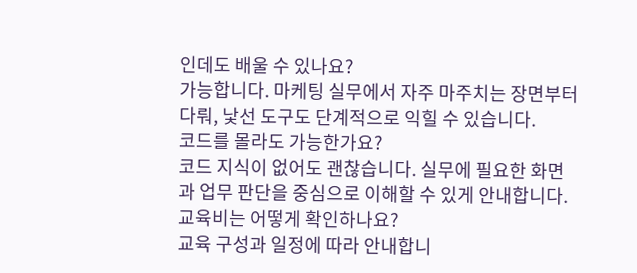인데도 배울 수 있나요?
가능합니다. 마케팅 실무에서 자주 마주치는 장면부터 다뤄, 낯선 도구도 단계적으로 익힐 수 있습니다.
코드를 몰라도 가능한가요?
코드 지식이 없어도 괜찮습니다. 실무에 필요한 화면과 업무 판단을 중심으로 이해할 수 있게 안내합니다.
교육비는 어떻게 확인하나요?
교육 구성과 일정에 따라 안내합니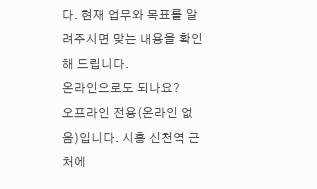다. 현재 업무와 목표를 알려주시면 맞는 내용을 확인해 드립니다.
온라인으로도 되나요?
오프라인 전용(온라인 없음)입니다. 시흥 신천역 근처에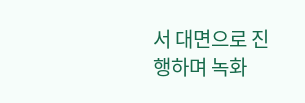서 대면으로 진행하며 녹화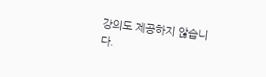강의도 제공하지 않습니다.